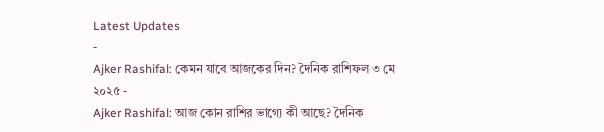Latest Updates
-
Ajker Rashifal: কেমন যাবে আজকের দিন? দৈনিক রাশিফল ৩ মে ২০২৫ -
Ajker Rashifal: আজ কোন রাশির ভাগ্যে কী আছে? দৈনিক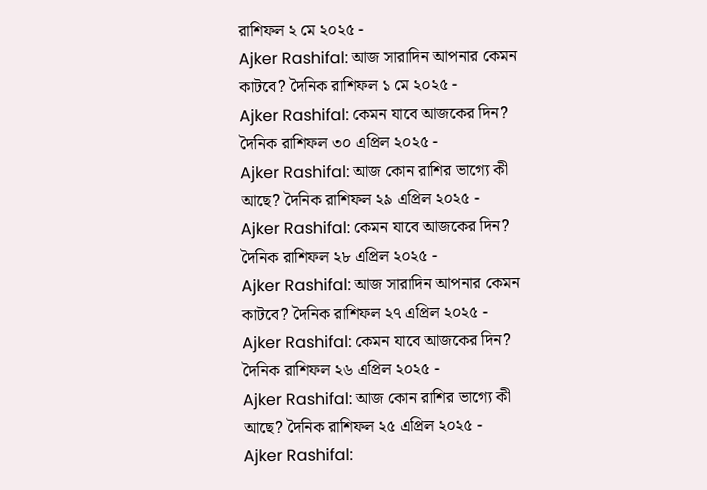রাশিফল ২ মে ২০২৫ -
Ajker Rashifal: আজ সারাদিন আপনার কেমন কাটবে? দৈনিক রাশিফল ১ মে ২০২৫ -
Ajker Rashifal: কেমন যাবে আজকের দিন? দৈনিক রাশিফল ৩০ এপ্রিল ২০২৫ -
Ajker Rashifal: আজ কোন রাশির ভাগ্যে কী আছে? দৈনিক রাশিফল ২৯ এপ্রিল ২০২৫ -
Ajker Rashifal: কেমন যাবে আজকের দিন? দৈনিক রাশিফল ২৮ এপ্রিল ২০২৫ -
Ajker Rashifal: আজ সারাদিন আপনার কেমন কাটবে? দৈনিক রাশিফল ২৭ এপ্রিল ২০২৫ -
Ajker Rashifal: কেমন যাবে আজকের দিন? দৈনিক রাশিফল ২৬ এপ্রিল ২০২৫ -
Ajker Rashifal: আজ কোন রাশির ভাগ্যে কী আছে? দৈনিক রাশিফল ২৫ এপ্রিল ২০২৫ -
Ajker Rashifal: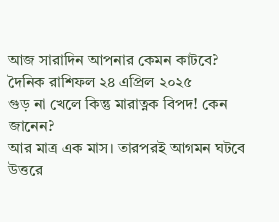আজ সারাদিন আপনার কেমন কাটবে? দৈনিক রাশিফল ২৪ এপ্রিল ২০২৫
গুড় না খেলে কিন্তু মারাত্নক বিপদ! কেন জানেন?
আর মাত্র এক মাস। তারপরই আগমন ঘটবে উত্তরে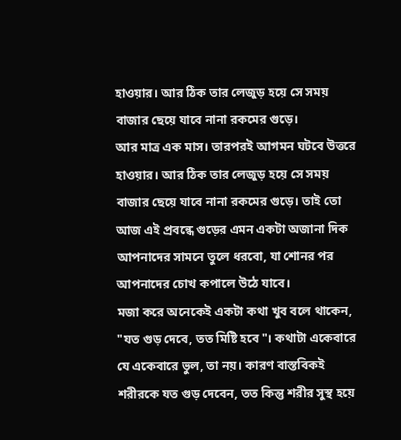হাওয়ার। আর ঠিক তার লেজুড় হয়ে সে সময় বাজার ছেয়ে যাবে নানা রকমের গুড়ে।
আর মাত্র এক মাস। তারপরই আগমন ঘটবে উত্তরে হাওয়ার। আর ঠিক তার লেজুড় হয়ে সে সময় বাজার ছেয়ে যাবে নানা রকমের গুড়ে। তাই তো আজ এই প্রবন্ধে গুড়ের এমন একটা অজানা দিক আপনাদের সামনে তুলে ধরবো, যা শোনর পর আপনাদের চোখ কপালে উঠে যাবে।
মজা করে অনেকেই একটা কথা খুব বলে থাকেন, "যত গুড় দেবে, তত মিষ্টি হবে"। কথাটা একেবারে যে একেবারে ভুল, তা নয়। কারণ বাস্তবিকই শরীরকে যত গুড় দেবেন, তত কিন্তু শরীর সুস্থ হয়ে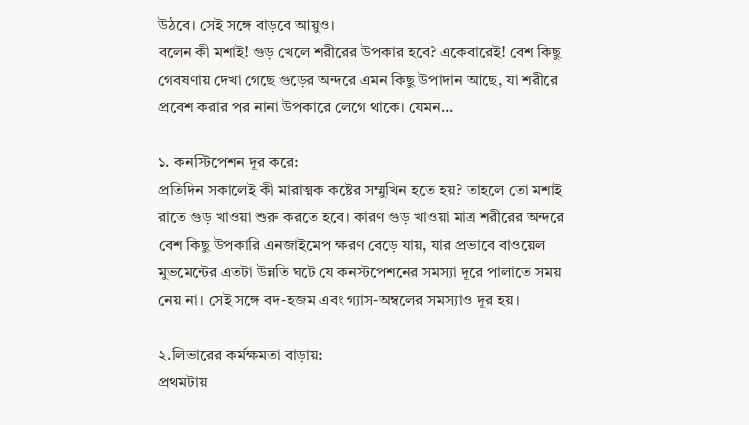উঠবে। সেই সঙ্গে বাড়বে আয়ুও।
বলেন কী মশাই! গুড় খেলে শরীরের উপকার হবে? একেবারেই! বেশ কিছু গেবষণায় দেখা গেছে গুড়ের অন্দরে এমন কিছু উপাদান আছে, যা শরীরে প্রবেশ করার পর নানা উপকারে লেগে থাকে। যেমন...

১. কনস্টিপেশন দূর করে:
প্রতিদিন সকালেই কী মারাত্মক কষ্টের সম্মুখিন হতে হয়? তাহলে তো মশাই রাতে গুড় খাওয়া শুরু করতে হবে। কারণ গুড় খাওয়া মাত্র শরীরের অন্দরে বেশ কিছু উপকারি এনজাইমেপ ক্ষরণ বেড়ে যায়, যার প্রভাবে বাওয়েল মুভমেন্টের এতটা উন্নতি ঘটে যে কনস্টপেশনের সমস্যা দূরে পালাতে সময় নেয় না। সেই সঙ্গে বদ-হজম এবং গ্যাস-অম্বলের সমস্যাও দূর হয়।

২.লিভারের কর্মক্ষমতা বাড়ায়:
প্রথমটায়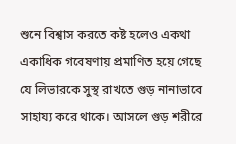শুনে বিশ্বাস করতে কষ্ট হলেও একথা একাধিক গবেষণায় প্রমাণিত হয়ে গেছে যে লিভারকে সুস্থ রাখতে গুড় নানাভাবে সাহায্য করে থাকে। আসলে গুড় শরীরে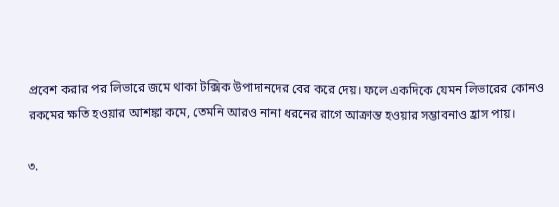প্রবেশ করার পর লিভারে জমে থাকা টক্সিক উপাদানদের বের করে দেয়। ফলে একদিকে যেমন লিভারের কোনও রকমের ক্ষতি হওয়ার আশঙ্কা কমে, তেমনি আরও নানা ধরনের রাগে আক্রান্ত হওয়ার সম্ভাবনাও হ্রাস পায়।

৩.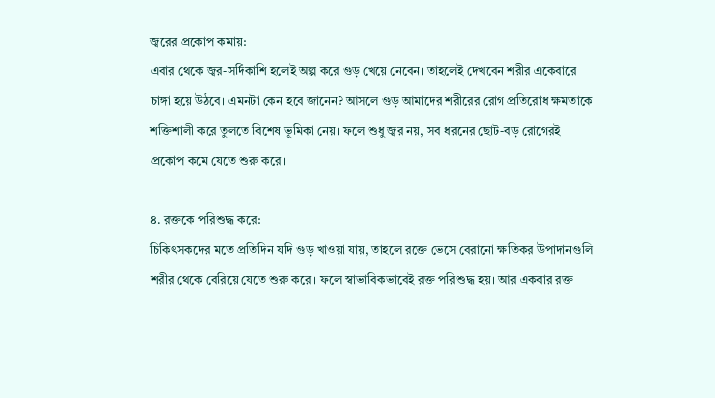জ্বরের প্রকোপ কমায়:
এবার থেকে জ্বর-সর্দিকাশি হলেই অল্প করে গুড় খেয়ে নেবেন। তাহলেই দেখবেন শরীর একেবারে চাঙ্গা হয়ে উঠবে। এমনটা কেন হবে জানেন? আসলে গুড় আমাদের শরীরের রোগ প্রতিরোধ ক্ষমতাকে শক্তিশালী করে তুলতে বিশেষ ভূমিকা নেয়। ফলে শুধু জ্বর নয়, সব ধরনের ছোট-বড় রোগেরই প্রকোপ কমে যেতে শুরু করে।

৪. রক্তকে পরিশুদ্ধ করে:
চিকিৎসকদের মতে প্রতিদিন যদি গুড় খাওয়া যায়, তাহলে রক্তে ভেসে বেরানো ক্ষতিকর উপাদানগুলি শরীর থেকে বেরিয়ে যেতে শুরু করে। ফলে স্বাভাবিকভাবেই রক্ত পরিশুদ্ধ হয়। আর একবার রক্ত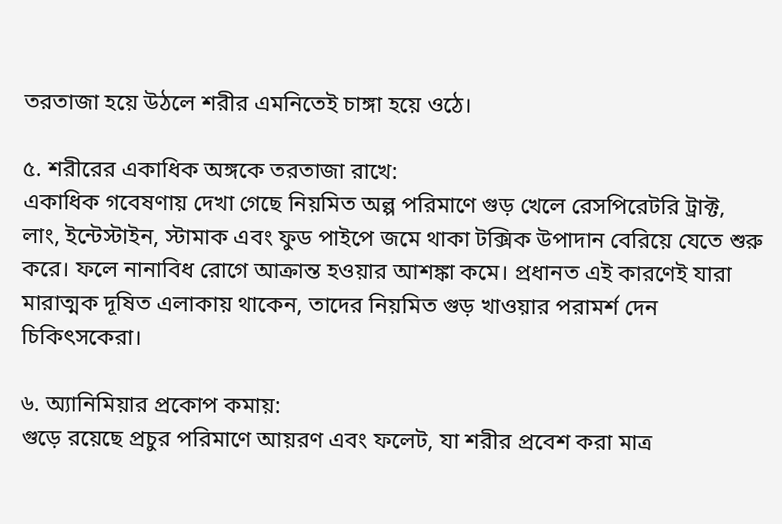তরতাজা হয়ে উঠলে শরীর এমনিতেই চাঙ্গা হয়ে ওঠে।

৫. শরীরের একাধিক অঙ্গকে তরতাজা রাখে:
একাধিক গবেষণায় দেখা গেছে নিয়মিত অল্প পরিমাণে গুড় খেলে রেসপিরেটরি ট্রাক্ট, লাং, ইন্টেস্টাইন, স্টামাক এবং ফুড পাইপে জমে থাকা টক্সিক উপাদান বেরিয়ে যেতে শুরু করে। ফলে নানাবিধ রোগে আক্রান্ত হওয়ার আশঙ্কা কমে। প্রধানত এই কারণেই যারা মারাত্মক দূষিত এলাকায় থাকেন, তাদের নিয়মিত গুড় খাওয়ার পরামর্শ দেন চিকিৎসকেরা।

৬. অ্যানিমিয়ার প্রকোপ কমায়:
গুড়ে রয়েছে প্রচুর পরিমাণে আয়রণ এবং ফলেট, যা শরীর প্রবেশ করা মাত্র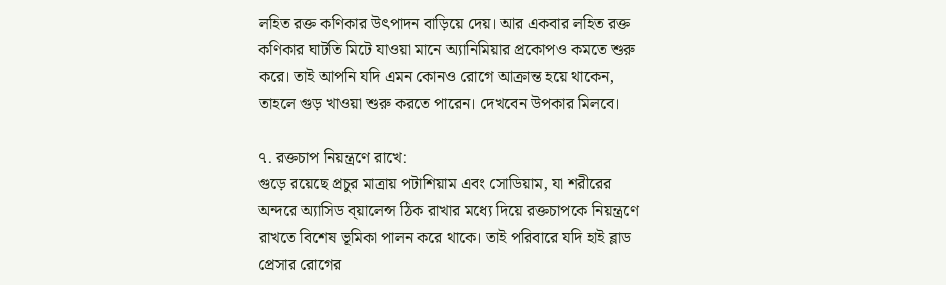লহিত রক্ত কণিকার উৎপাদন বাড়িয়ে দেয়। আর একবার লহিত রক্ত কণিকার ঘাটতি মিটে যাওয়া মানে অ্যানিমিয়ার প্রকোপও কমতে শুরু করে। তাই আপনি যদি এমন কোনও রোগে আক্রান্ত হয়ে থাকেন, তাহলে গুড় খাওয়া শুরু করতে পারেন। দেখবেন উপকার মিলবে।

৭. রক্তচাপ নিয়ন্ত্রণে রাখে:
গুড়ে রয়েছে প্রচুর মাত্রায় পটাশিয়াম এবং সোডিয়াম, যা শরীরের অন্দরে অ্যাসিড ব্য়ালেন্স ঠিক রাখার মধ্যে দিয়ে রক্তচাপকে নিয়ন্ত্রণে রাখতে বিশেষ ভূমিকা পালন করে থাকে। তাই পরিবারে যদি হাই ব্লাড প্রেসার রোগের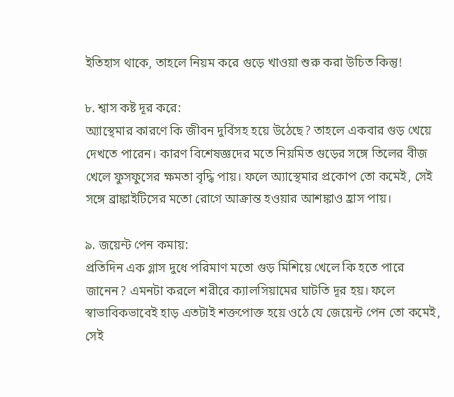ইতিহাস থাকে, তাহলে নিয়ম করে গুড়ে খাওয়া শুরু করা উচিত কিন্তু!

৮. শ্বাস কষ্ট দূর করে:
অ্যাস্থেমার কারণে কি জীবন দুর্বিসহ হয়ে উঠেছে? তাহলে একবার গুড় খেয়ে দেখতে পারেন। কারণ বিশেষজ্ঞদের মতে নিয়মিত গুড়ের সঙ্গে তিলের বীজ খেলে ফুসফুসের ক্ষমতা বৃদ্ধি পায়। ফলে অ্যাস্থেমার প্রকোপ তো কমেই, সেই সঙ্গে ব্রাঙ্কাইটিসের মতো রোগে আক্রান্ত হওয়ার আশঙ্কাও হ্রাস পায়।

৯. জয়েন্ট পেন কমায়:
প্রতিদিন এক গ্লাস দুধে পরিমাণ মতো গুড় মিশিয়ে খেলে কি হতে পারে জানেন? এমনটা করলে শরীরে ক্যালসিয়ামের ঘাটতি দূর হয়। ফলে স্বাভাবিকভাবেই হাড় এতটাই শক্তপোক্ত হয়ে ওঠে যে জেয়েন্ট পেন তো কমেই, সেই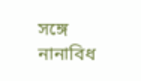সঙ্গে নানাবিধ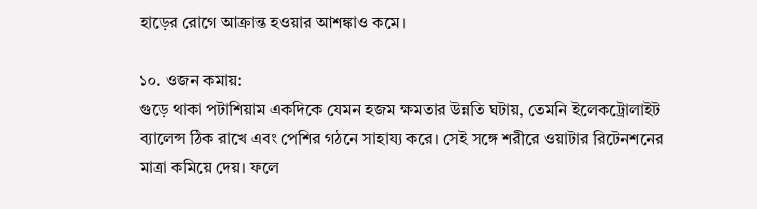হাড়ের রোগে আক্রান্ত হওয়ার আশঙ্কাও কমে।

১০. ওজন কমায়:
গুড়ে থাকা পটাশিয়াম একদিকে যেমন হজম ক্ষমতার উন্নতি ঘটায়, তেমনি ইলেকট্রোলাইট ব্যালেন্স ঠিক রাখে এবং পেশির গঠনে সাহায্য করে। সেই সঙ্গে শরীরে ওয়াটার রিটেনশনের মাত্রা কমিয়ে দেয়। ফলে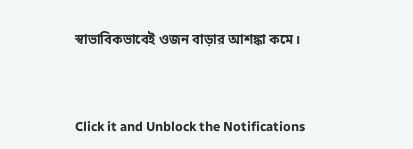স্বাভাবিকভাবেই ওজন বাড়ার আশঙ্কা কমে।



Click it and Unblock the Notifications